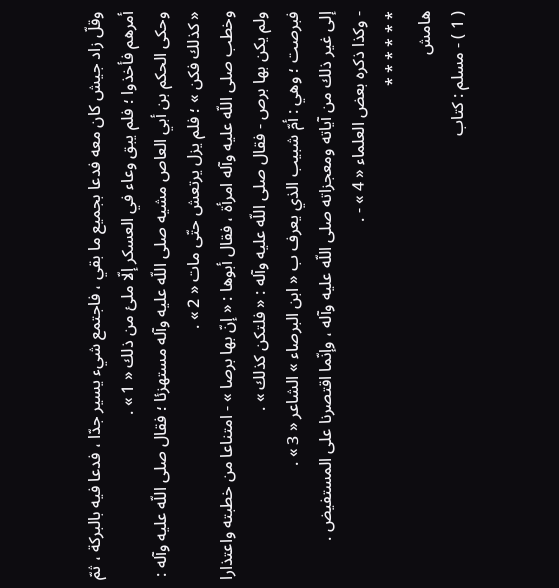وقلّ زاد جيش كان معه فدعا بجميع ما بقي ، فاجتمع شيء يسير جدّا ، فدعا فيه بالبركة ، ثمّ أمرهم فأخذوا ؛ فلم يبق وعاء في العسكر إلّا ملئ من ذلك « 1 » .
وحكى الحكم بن أبي العاص مشيه صلى اللّه عليه وآله مستهزئا ؛ فقال صلى اللّه عليه وآله :
« كذلك فكن » ؛ فلم يزل يرتعش حتّى مات « 2 » .
وخطب صلى اللّه عليه وآله امرأة ، فقال أبوها : « إنّ بها برصا » - امتناعا من خطبته واعتذارا ولم يكن بها برص - فقال صلى اللّه عليه وآله : « فلتكن كذلك » .
فبرصت ؛ وهي : أمّ شبيب الذي يعرف ب « ابن البرصاء » الشاعر « 3 » .
إلى غير ذلك من آياته ومعجزاته صلى اللّه عليه وآله ، وإنّما اقتصرنا على المستفيض .
- وكذا ذكره بعض العلماء « 4 » - .
* * * * * *
هامش
( 1 ) - مسلم : كتاب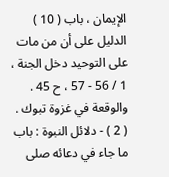الإيمان ، باب ( 10 ) الدليل على أن من مات على التوحيد دخل الجنة ، 1 / 56 - 57 ، ح 45 . والوقعة في غزوة تبوك .
( 2 ) - دلائل النبوة : باب ما جاء في دعائه صلى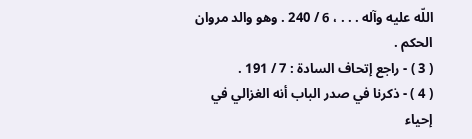اللّه عليه وآله . . . ، 6 / 240 . وهو والد مروان الحكم .
( 3 ) - راجع إتحاف السادة : 7 / 191 .
( 4 ) - ذكرنا في صدر الباب أنه الغزالي في إحياء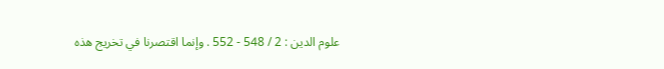علوم الدين : 2 / 548 - 552 . وإنما اقتصرنا في تخريج هذه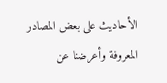الأحاديث على بعض المصادر المعروفة وأعرضنا عن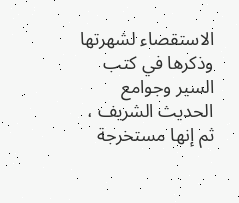الاستقصاء لشهرتها وذكرها في كتب السير وجوامع الحديث الشريف ، ثم إنها مستخرجة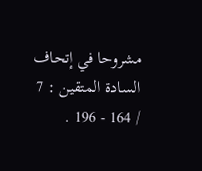مشروحا في إتحاف السادة المتقين : 7 / 164 - 196 .